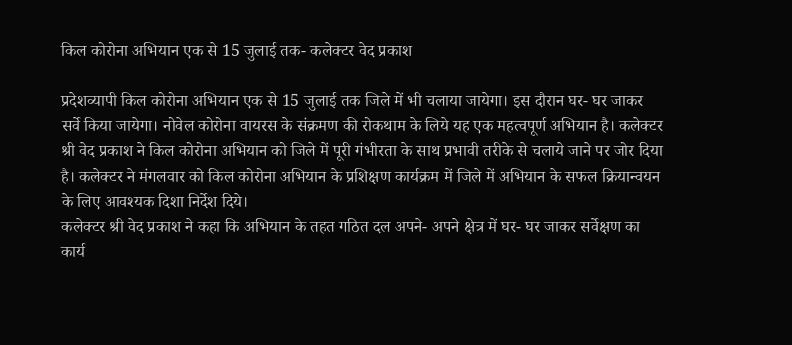किल कोरोना अभियान एक से 15 जुलाई तक- कलेक्टर वेद प्रकाश

प्रदेशव्यापी किल कोरोना अभियान एक से 15 जुलाई तक जिले में भी चलाया जायेगा। इस दौरान घर- घर जाकर सर्वे किया जायेगा। नोवेल कोरोना वायरस के संक्रमण की रोकथाम के लिये यह एक महत्वपूर्ण अभियान है। कलेक्टर श्री वेद प्रकाश ने किल कोरोना अभियान को जिले में पूरी गंभीरता के साथ प्रभावी तरीके से चलाये जाने पर जोर दिया है। कलेक्टर ने मंगलवार को किल कोरोना अभियान के प्रशिक्षण कार्यक्रम में जिले में अभियान के सफल क्रियान्वयन के लिए आवश्यक दिशा निर्देश दिये।
कलेक्टर श्री वेद प्रकाश ने कहा कि अभियान के तहत गठित दल अपने- अपने क्षेत्र में घर- घर जाकर सर्वेक्षण का कार्य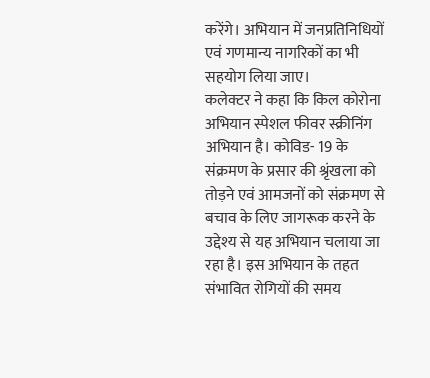करेंगे। अभियान में जनप्रतिनिधियों एवं गणमान्य नागरिकों का भी सहयोग लिया जाए।
कलेक्टर ने कहा कि किल कोरोना अभियान स्पेशल फीवर स्क्रीनिंग अभियान है। कोविड- 19 के संक्रमण के प्रसार की श्रृंखला को तोड़ने एवं आमजनों को संक्रमण से बचाव के लिए जागरूक करने के उद्देश्य से यह अभियान चलाया जा रहा है। इस अभियान के तहत संभावित रोगियों की समय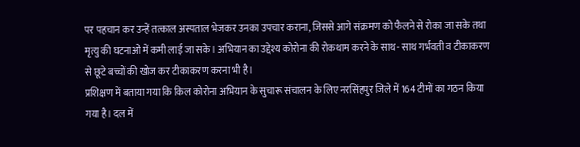पर पहचान कर उन्हें तत्काल अस्पताल भेजकर उनका उपचार कराना, जिससे आगे संक्रमण को फैलने से रोका जा सके तथा मृत्यु की घटनाओं में कमी लाई जा सके। अभियान का उद्देश्य कोरोना की रोकथाम करने के साथ- साथ गर्भवती व टीकाकरण से छूटे बच्चों की खोज कर टीकाकरण करना भी है।
प्रशिक्षण में बताया गया कि किल कोरोना अभियान के सुचारू संचालन के लिए नरसिंहपुर जिले में 164 टीमों का गठन किया गया है। दल में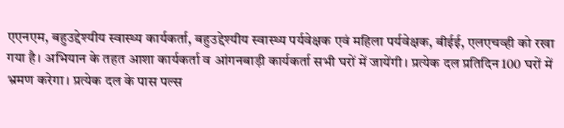एएनएम, बहुउद्देश्यीय स्वास्थ्य कार्यकर्ता, बहुउद्देश्यीय स्वास्थ्य पर्यवेक्षक एवं महिला पर्यवेक्षक, बीईई, एलएचव्ही को रखा गया है। अभियान के तहत आशा कार्यकर्ता व आंगनबाड़ी कार्यकर्ता सभी घरों में जायेंगी। प्रत्येक दल प्रतिदिन 100 घरों में भ्रमण करेगा। प्रत्येक दल के पास पल्स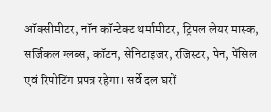ऑक्सीमीटर, नॉन कॉन्टेक्ट थर्मामीटर, ट्रिपल लेयर मास्क, सर्जिकल ग्लब्स, कॉटन, सेनिटाइजर, रजिस्टर, पेन, पेंसिल एवं रिपोटिंग प्रपत्र रहेगा। सर्वे दल घरों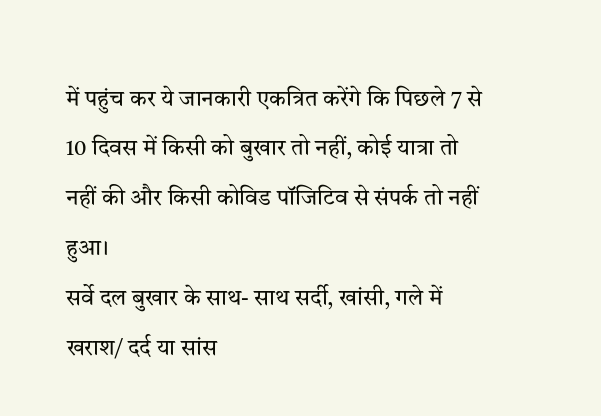में पहुंच कर ये जानकारी एकत्रित करेंगे कि पिछले 7 से 10 दिवस में किसी को बुखार तो नहीं, कोई यात्रा तो नहीं की और किसी कोविड पॉजिटिव से संपर्क तो नहीं हुआ।
सर्वे दल बुखार के साथ- साथ सर्दी, खांसी, गले में खराश/ दर्द या सांस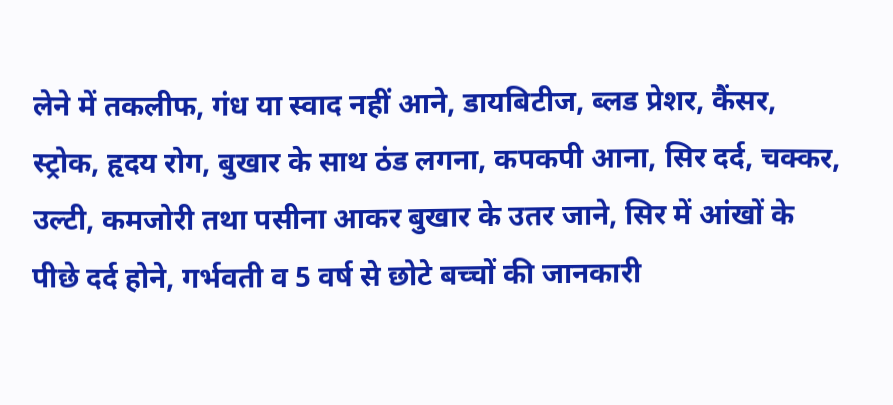लेने में तकलीफ, गंध या स्वाद नहीं आने, डायबिटीज, ब्लड प्रेशर, कैंसर, स्ट्रोक, हृदय रोग, बुखार के साथ ठंड लगना, कपकपी आना, सिर दर्द, चक्कर, उल्टी, कमजोरी तथा पसीना आकर बुखार के उतर जाने, सिर में आंखों के पीछे दर्द होने, गर्भवती व 5 वर्ष से छोटे बच्चों की जानकारी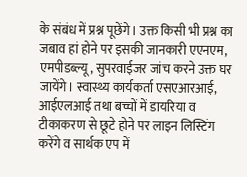के संबंध में प्रश्न पूछेंगे। उक्त किसी भी प्रश्न का जबाव हां होने पर इसकी जानकारी एएनएम, एमपीडब्ल्यू, सुपरवाईजर जांच करने उक्त घर जायेंगे। स्वास्थ्य कार्यकर्ता एसएआरआई, आईएलआई तथा बच्चों में डायरिया व टीकाकरण से छूटे होने पर लाइन लिस्टिंग करेंगे व सार्थक एप में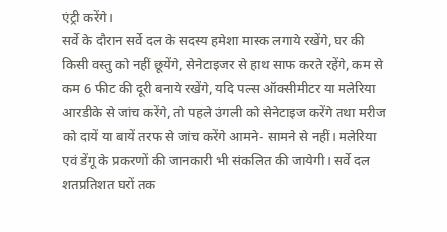एंट्री करेंगे।
सर्वे के दौरान सर्वे दल के सदस्य हमेशा मास्क लगाये रखेंगे, घर की किसी वस्तु को नहीं छूयेंगे, सेनेटाइजर से हाथ साफ करते रहेंगे, कम से कम 6 फीट की दूरी बनाये रखेंगे, यदि पल्स ऑक्सीमीटर या मलेरिया आरडीके से जांच करेंगे, तो पहले उंगली को सेनेटाइज करेंगे तथा मरीज को दायें या बायें तरफ से जांच करेंगे आमने- सामने से नहीं। मलेरिया एवं डेंगू के प्रकरणों की जानकारी भी संकलित की जायेगी। सर्वे दल शतप्रतिशत घरों तक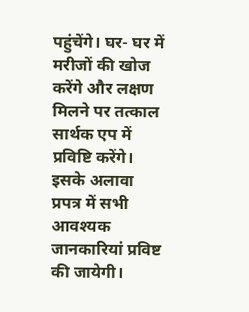पहुंचेंगे। घर- घर में मरीजों की खोज करेंगे और लक्षण मिलने पर तत्काल सार्थक एप में प्रविष्टि करेंगे। इसके अलावा प्रपत्र में सभी आवश्यक जानकारियां प्रविष्ट की जायेगी।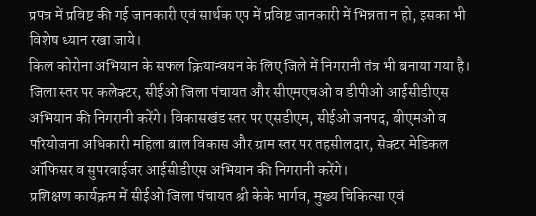प्रपत्र में प्रविष्ट की गई जानकारी एवं सार्थक एप में प्रविष्ट जानकारी में भिन्नता न हो, इसका भी विशेष ध्यान रखा जाये।
किल कोरोना अभियान के सफल क्रियान्वयन के लिए जिले में निगरानी तंत्र भी बनाया गया है। जिला स्तर पर कलेक्टर, सीईओ जिला पंचायत और सीएमएचओ व डीपीओ आईसीडीएस अभियान की निगरानी करेंगे। विकासखंड स्तर पर एसडीएम, सीईओ जनपद, बीएमओ व परियोजना अधिकारी महिला बाल विकास और ग्राम स्तर पर तहसीलदार, सेक्टर मेडिकल ऑफिसर व सुपरवाईजर आईसीडीएस अभियान की निगरानी करेंगे।
प्रशिक्षण कार्यक्रम में सीईओ जिला पंचायत श्री केके भार्गव, मुख्य चिकित्सा एवं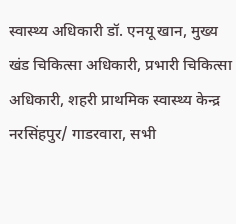स्वास्थ्य अधिकारी डॉ. एनयू खान, मुख्य खंड चिकित्सा अधिकारी, प्रभारी चिकित्सा अधिकारी, शहरी प्राथमिक स्वास्थ्य केन्द्र नरसिंहपुर/ गाडरवारा, सभी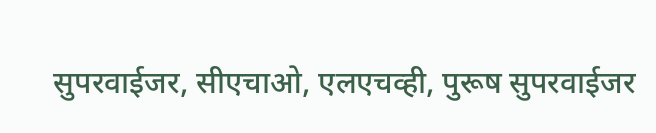सुपरवाईजर, सीएचाओ, एलएचव्ही, पुरूष सुपरवाईजर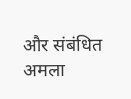और संबंधित अमला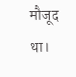मौजूद था।